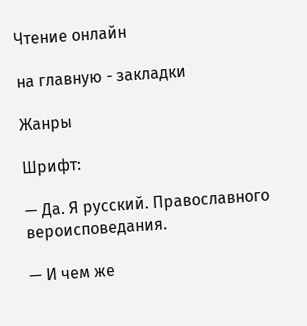Чтение онлайн

на главную - закладки

Жанры

Шрифт:

— Да. Я русский. Православного вероисповедания.

— И чем же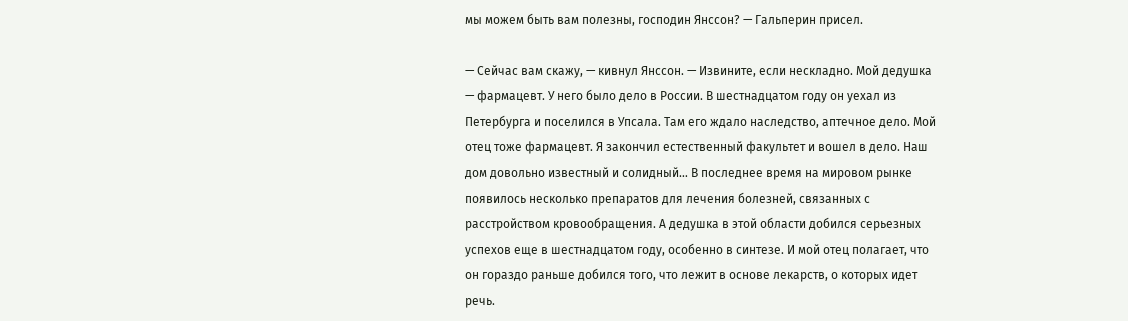мы можем быть вам полезны, господин Янссон? — Гальперин присел.

— Сейчас вам скажу, — кивнул Янссон. — Извините, если нескладно. Мой дедушка — фармацевт. У него было дело в России. В шестнадцатом году он уехал из Петербурга и поселился в Упсала. Там его ждало наследство, аптечное дело. Мой отец тоже фармацевт. Я закончил естественный факультет и вошел в дело. Наш дом довольно известный и солидный… В последнее время на мировом рынке появилось несколько препаратов для лечения болезней, связанных с расстройством кровообращения. А дедушка в этой области добился серьезных успехов еще в шестнадцатом году, особенно в синтезе. И мой отец полагает, что он гораздо раньше добился того, что лежит в основе лекарств, о которых идет речь.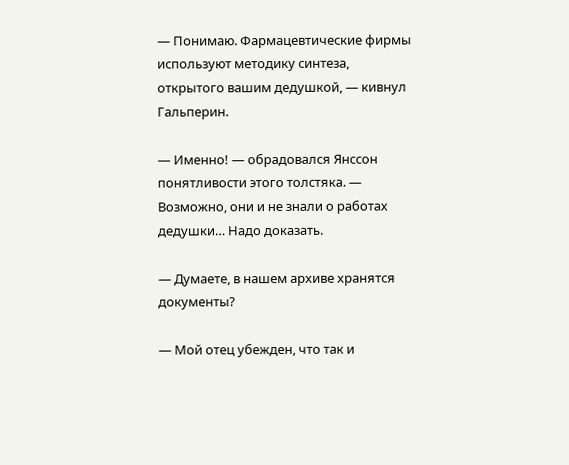— Понимаю. Фармацевтические фирмы используют методику синтеза, открытого вашим дедушкой, — кивнул Гальперин.

— Именно! — обрадовался Янссон понятливости этого толстяка. — Возможно, они и не знали о работах дедушки… Надо доказать.

— Думаете, в нашем архиве хранятся документы?

— Мой отец убежден, что так и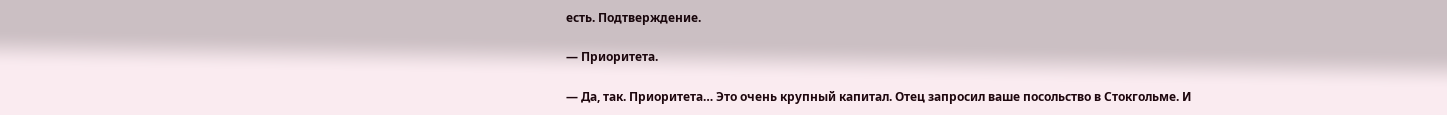есть. Подтверждение.

— Приоритета.

— Да, так. Приоритета… Это очень крупный капитал. Отец запросил ваше посольство в Стокгольме. И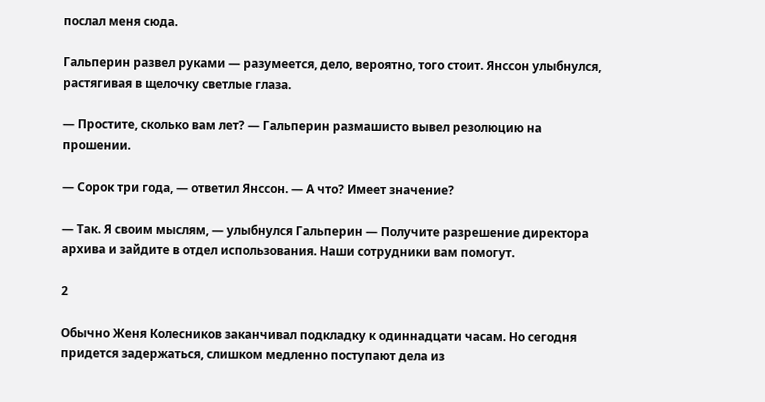послал меня сюда.

Гальперин развел руками — разумеется, дело, вероятно, того стоит. Янссон улыбнулся, растягивая в щелочку светлые глаза.

— Простите, сколько вам лет? — Гальперин размашисто вывел резолюцию на прошении.

— Сорок три года, — ответил Янссон. — А что? Имеет значение?

— Так. Я своим мыслям, — улыбнулся Гальперин — Получите разрешение директора архива и зайдите в отдел использования. Наши сотрудники вам помогут.

2

Обычно Женя Колесников заканчивал подкладку к одиннадцати часам. Но сегодня придется задержаться, слишком медленно поступают дела из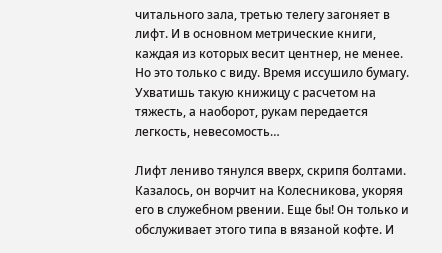читального зала, третью телегу загоняет в лифт. И в основном метрические книги, каждая из которых весит центнер, не менее. Но это только с виду. Время иссушило бумагу. Ухватишь такую книжицу с расчетом на тяжесть, а наоборот, рукам передается легкость, невесомость…

Лифт лениво тянулся вверх, скрипя болтами. Казалось, он ворчит на Колесникова, укоряя его в служебном рвении. Еще бы! Он только и обслуживает этого типа в вязаной кофте. И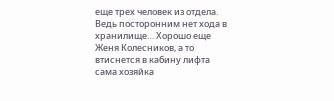еще трех человек из отдела. Ведь посторонним нет хода в хранилище… Хорошо еще Женя Колесников, а то втиснется в кабину лифта сама хозяйка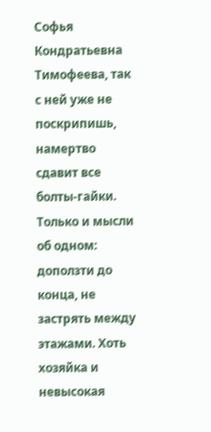Софья Кондратьевна Тимофеева, так с ней уже не поскрипишь, намертво сдавит все болты-гайки. Только и мысли об одном: доползти до конца, не застрять между этажами. Хоть хозяйка и невысокая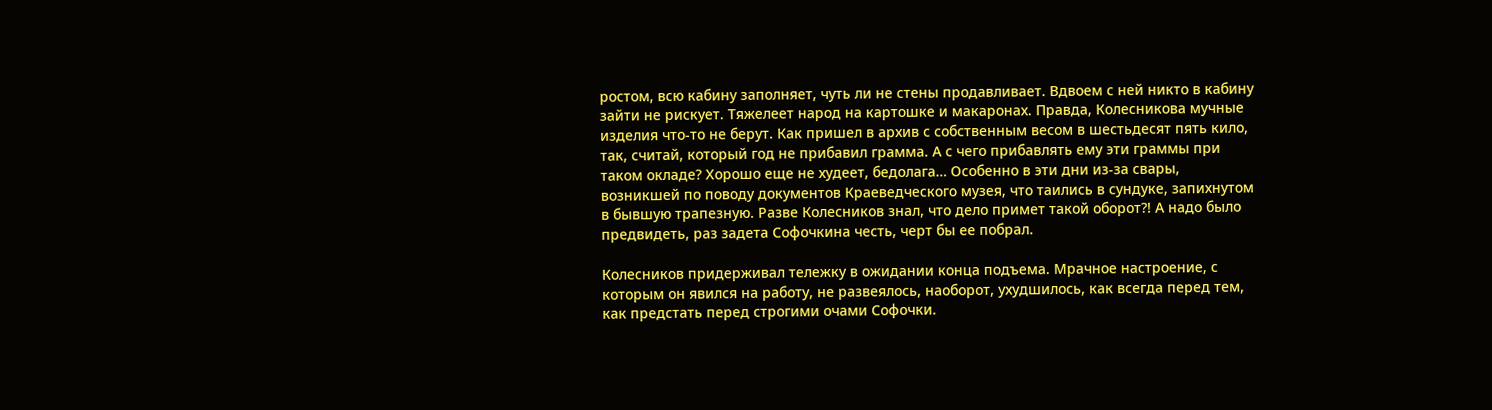ростом, всю кабину заполняет, чуть ли не стены продавливает. Вдвоем с ней никто в кабину зайти не рискует. Тяжелеет народ на картошке и макаронах. Правда, Колесникова мучные изделия что-то не берут. Как пришел в архив с собственным весом в шестьдесят пять кило, так, считай, который год не прибавил грамма. А с чего прибавлять ему эти граммы при таком окладе? Хорошо еще не худеет, бедолага… Особенно в эти дни из-за свары, возникшей по поводу документов Краеведческого музея, что таились в сундуке, запихнутом в бывшую трапезную. Разве Колесников знал, что дело примет такой оборот?! А надо было предвидеть, раз задета Софочкина честь, черт бы ее побрал.

Колесников придерживал тележку в ожидании конца подъема. Мрачное настроение, с которым он явился на работу, не развеялось, наоборот, ухудшилось, как всегда перед тем, как предстать перед строгими очами Софочки.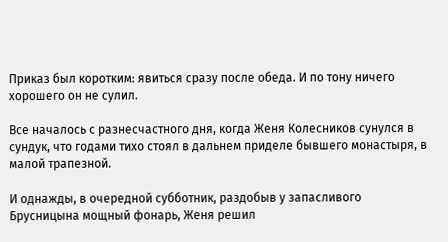Приказ был коротким: явиться сразу после обеда. И по тону ничего хорошего он не сулил.

Все началось с разнесчастного дня, когда Женя Колесников сунулся в сундук, что годами тихо стоял в дальнем приделе бывшего монастыря, в малой трапезной.

И однажды, в очередной субботник, раздобыв у запасливого Брусницына мощный фонарь, Женя решил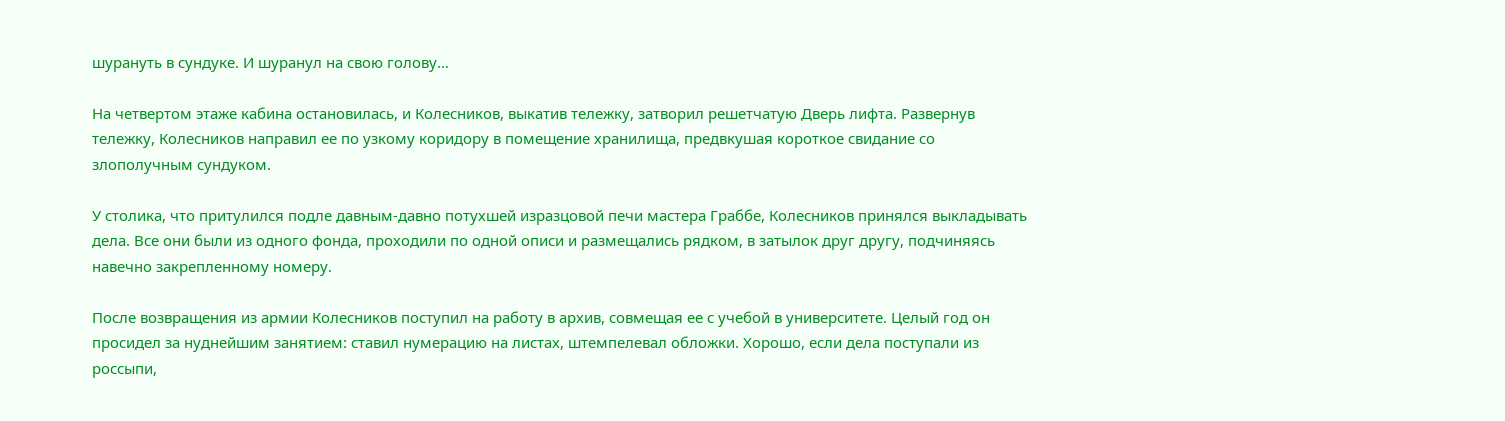шурануть в сундуке. И шуранул на свою голову…

На четвертом этаже кабина остановилась, и Колесников, выкатив тележку, затворил решетчатую Дверь лифта. Развернув тележку, Колесников направил ее по узкому коридору в помещение хранилища, предвкушая короткое свидание со злополучным сундуком.

У столика, что притулился подле давным-давно потухшей изразцовой печи мастера Граббе, Колесников принялся выкладывать дела. Все они были из одного фонда, проходили по одной описи и размещались рядком, в затылок друг другу, подчиняясь навечно закрепленному номеру.

После возвращения из армии Колесников поступил на работу в архив, совмещая ее с учебой в университете. Целый год он просидел за нуднейшим занятием: ставил нумерацию на листах, штемпелевал обложки. Хорошо, если дела поступали из россыпи,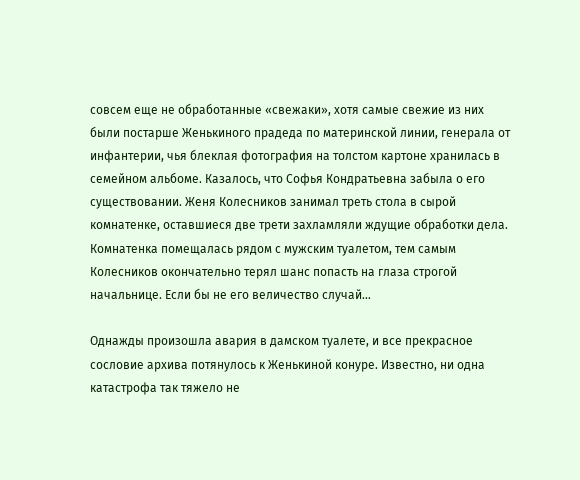совсем еще не обработанные «свежаки», хотя самые свежие из них были постарше Женькиного прадеда по материнской линии, генерала от инфантерии, чья блеклая фотография на толстом картоне хранилась в семейном альбоме. Казалось, что Софья Кондратьевна забыла о его существовании. Женя Колесников занимал треть стола в сырой комнатенке, оставшиеся две трети захламляли ждущие обработки дела. Комнатенка помещалась рядом с мужским туалетом, тем самым Колесников окончательно терял шанс попасть на глаза строгой начальнице. Если бы не его величество случай…

Однажды произошла авария в дамском туалете, и все прекрасное сословие архива потянулось к Женькиной конуре. Известно, ни одна катастрофа так тяжело не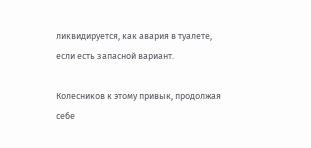ликвидируется, как авария в туалете, если есть запасной вариант.

Колесников к этому привык, продолжая себе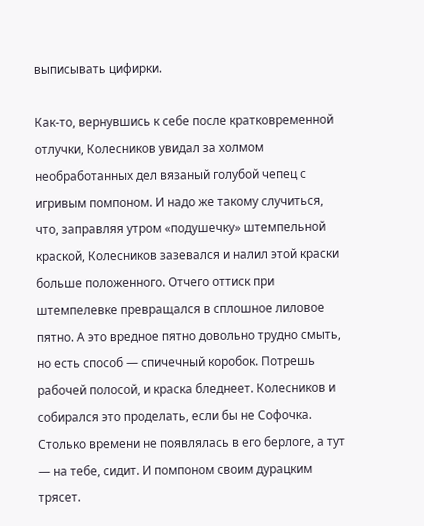выписывать цифирки.

Как-то, вернувшись к себе после кратковременной отлучки, Колесников увидал за холмом необработанных дел вязаный голубой чепец с игривым помпоном. И надо же такому случиться, что, заправляя утром «подушечку» штемпельной краской, Колесников зазевался и налил этой краски больше положенного. Отчего оттиск при штемпелевке превращался в сплошное лиловое пятно. А это вредное пятно довольно трудно смыть, но есть способ — спичечный коробок. Потрешь рабочей полосой, и краска бледнеет. Колесников и собирался это проделать, если бы не Софочка. Столько времени не появлялась в его берлоге, а тут — на тебе, сидит. И помпоном своим дурацким трясет.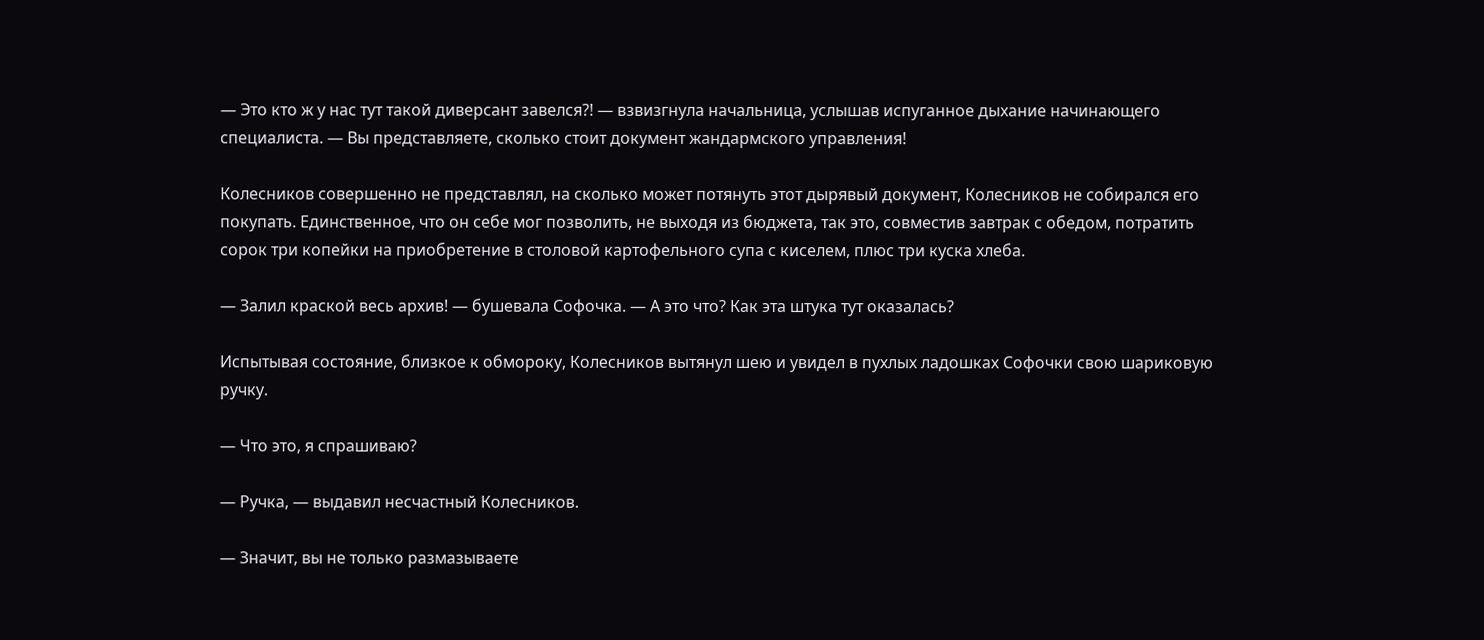— Это кто ж у нас тут такой диверсант завелся?! — взвизгнула начальница, услышав испуганное дыхание начинающего специалиста. — Вы представляете, сколько стоит документ жандармского управления!

Колесников совершенно не представлял, на сколько может потянуть этот дырявый документ, Колесников не собирался его покупать. Единственное, что он себе мог позволить, не выходя из бюджета, так это, совместив завтрак с обедом, потратить сорок три копейки на приобретение в столовой картофельного супа с киселем, плюс три куска хлеба.

— Залил краской весь архив! — бушевала Софочка. — А это что? Как эта штука тут оказалась?

Испытывая состояние, близкое к обмороку, Колесников вытянул шею и увидел в пухлых ладошках Софочки свою шариковую ручку.

— Что это, я спрашиваю?

— Ручка, — выдавил несчастный Колесников.

— Значит, вы не только размазываете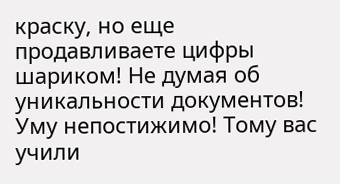краску, но еще продавливаете цифры шариком! Не думая об уникальности документов! Уму непостижимо! Тому вас учили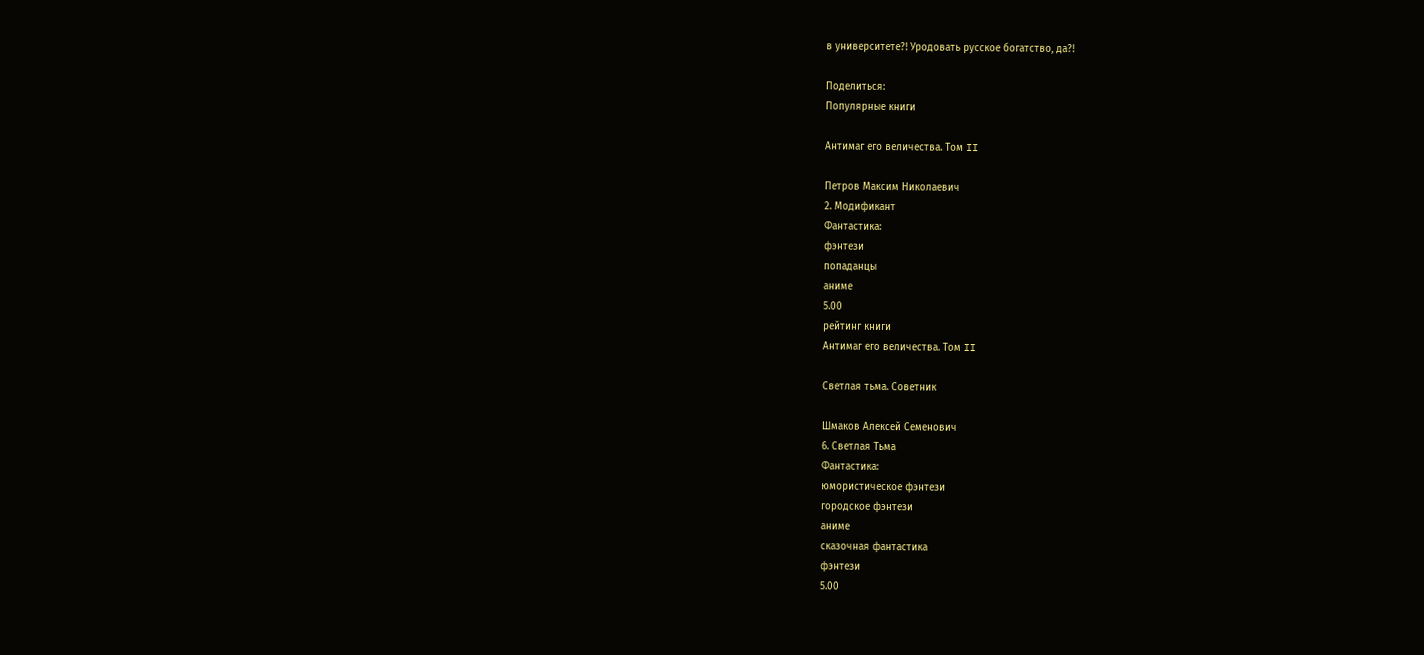в университете?! Уродовать русское богатство, да?!

Поделиться:
Популярные книги

Антимаг его величества. Том II

Петров Максим Николаевич
2. Модификант
Фантастика:
фэнтези
попаданцы
аниме
5.00
рейтинг книги
Антимаг его величества. Том II

Светлая тьма. Советник

Шмаков Алексей Семенович
6. Светлая Тьма
Фантастика:
юмористическое фэнтези
городское фэнтези
аниме
сказочная фантастика
фэнтези
5.00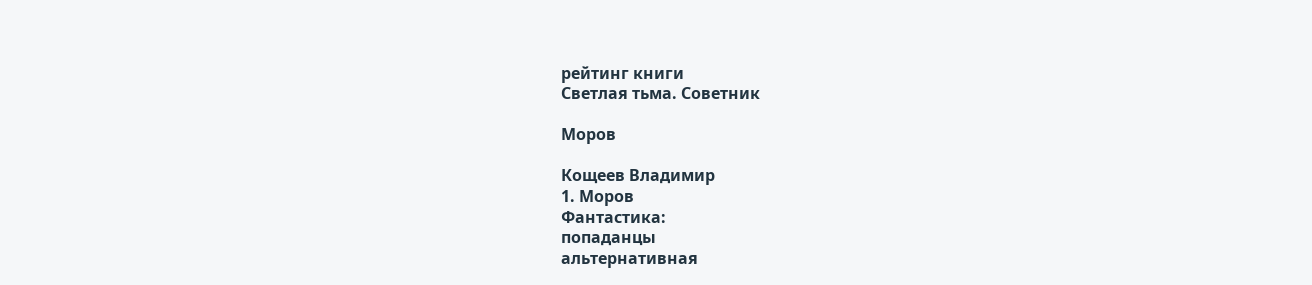рейтинг книги
Светлая тьма. Советник

Моров

Кощеев Владимир
1. Моров
Фантастика:
попаданцы
альтернативная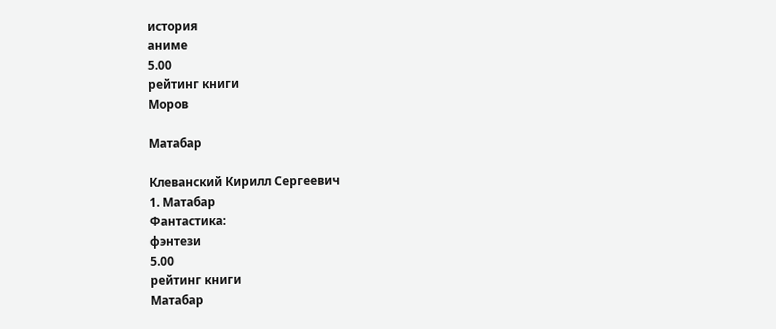история
аниме
5.00
рейтинг книги
Моров

Матабар

Клеванский Кирилл Сергеевич
1. Матабар
Фантастика:
фэнтези
5.00
рейтинг книги
Матабар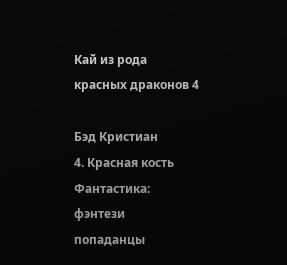Кай из рода красных драконов 4

Бэд Кристиан
4. Красная кость
Фантастика:
фэнтези
попаданцы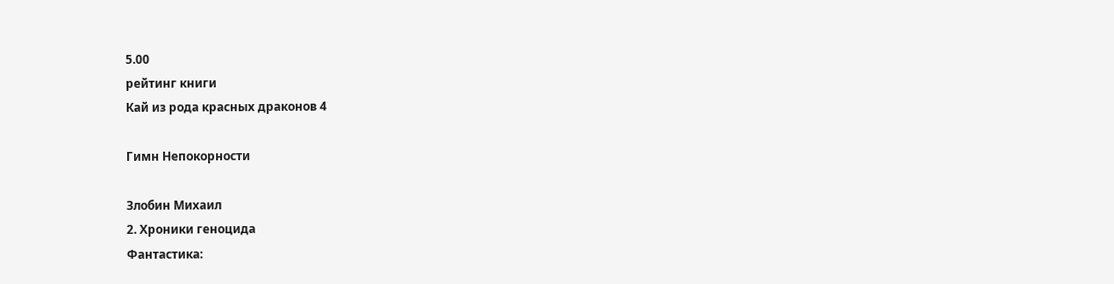5.00
рейтинг книги
Кай из рода красных драконов 4

Гимн Непокорности

Злобин Михаил
2. Хроники геноцида
Фантастика: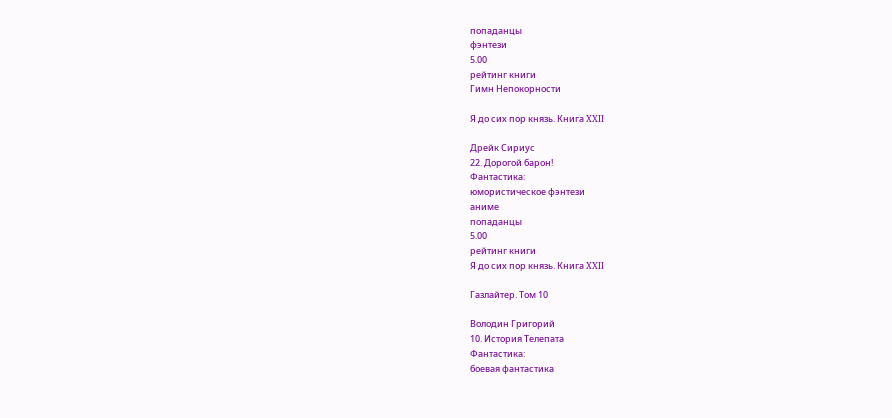попаданцы
фэнтези
5.00
рейтинг книги
Гимн Непокорности

Я до сих пор князь. Книга XXII

Дрейк Сириус
22. Дорогой барон!
Фантастика:
юмористическое фэнтези
аниме
попаданцы
5.00
рейтинг книги
Я до сих пор князь. Книга XXII

Газлайтер. Том 10

Володин Григорий
10. История Телепата
Фантастика:
боевая фантастика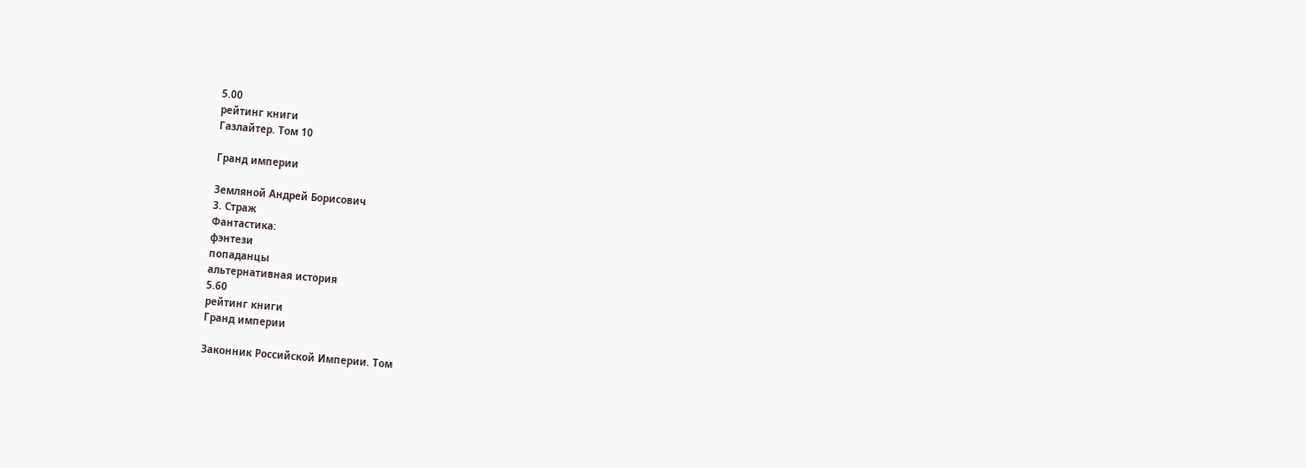5.00
рейтинг книги
Газлайтер. Том 10

Гранд империи

Земляной Андрей Борисович
3. Страж
Фантастика:
фэнтези
попаданцы
альтернативная история
5.60
рейтинг книги
Гранд империи

Законник Российской Империи. Том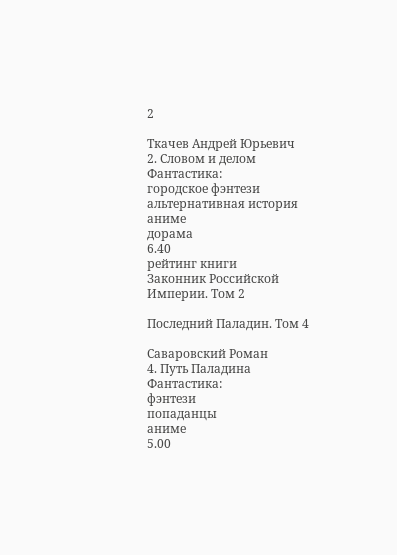2

Ткачев Андрей Юрьевич
2. Словом и делом
Фантастика:
городское фэнтези
альтернативная история
аниме
дорама
6.40
рейтинг книги
Законник Российской Империи. Том 2

Последний Паладин. Том 4

Саваровский Роман
4. Путь Паладина
Фантастика:
фэнтези
попаданцы
аниме
5.00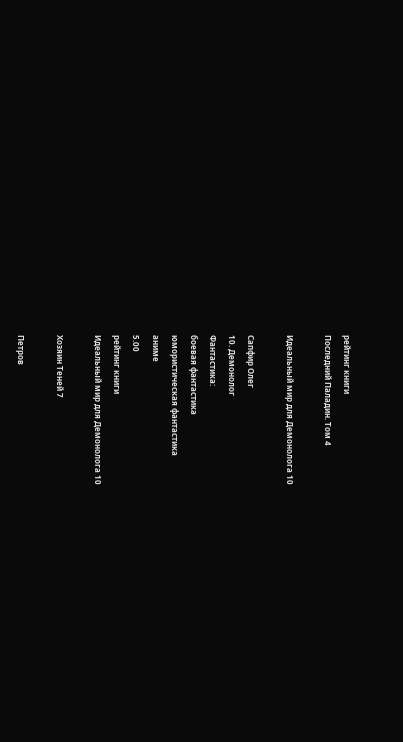рейтинг книги
Последний Паладин. Том 4

Идеальный мир для Демонолога 10

Сапфир Олег
10. Демонолог
Фантастика:
боевая фантастика
юмористическая фантастика
аниме
5.00
рейтинг книги
Идеальный мир для Демонолога 10

Хозяин Теней 7

Петров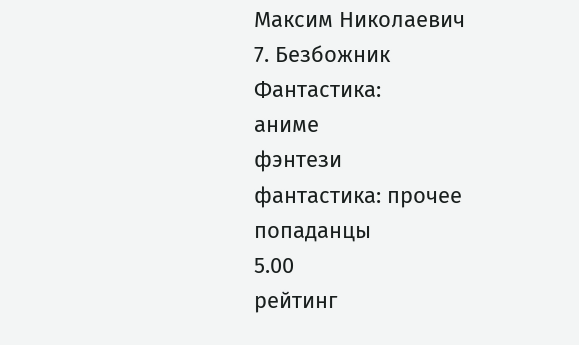Максим Николаевич
7. Безбожник
Фантастика:
аниме
фэнтези
фантастика: прочее
попаданцы
5.00
рейтинг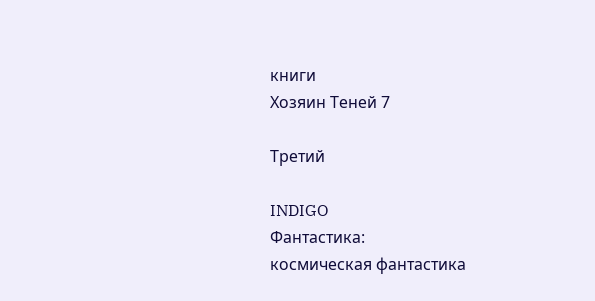книги
Хозяин Теней 7

Третий

INDIGO
Фантастика:
космическая фантастика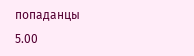попаданцы
5.00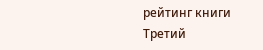рейтинг книги
Третий